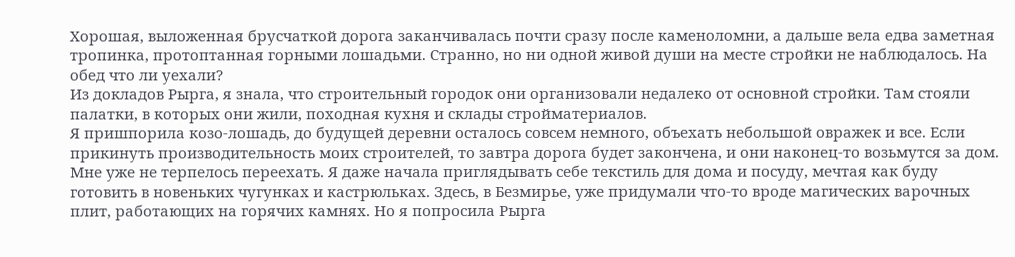Хорошая, выложенная брусчаткой дорога заканчивалась почти сразу после каменоломни, а дальше вела едва заметная тропинка, протоптанная горными лошадьми. Странно, но ни одной живой души на месте стройки не наблюдалось. На обед что ли уехали?
Из докладов Рырга, я знала, что строительный городок они организовали недалеко от основной стройки. Там стояли палатки, в которых они жили, походная кухня и склады стройматериалов.
Я пришпорила козо-лошадь, до будущей деревни осталось совсем немного, объехать небольшой овражек и все. Если прикинуть производительность моих строителей, то завтра дорога будет закончена, и они наконец-то возьмутся за дом. Мне уже не терпелось переехать. Я даже начала приглядывать себе текстиль для дома и посуду, мечтая как буду готовить в новеньких чугунках и кастрюльках. Здесь, в Безмирье, уже придумали что-то вроде магических варочных плит, работающих на горячих камнях. Но я попросила Рырга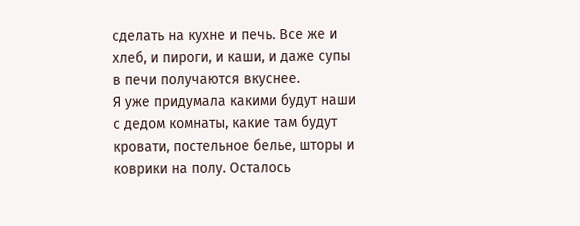сделать на кухне и печь. Все же и хлеб, и пироги, и каши, и даже супы в печи получаются вкуснее.
Я уже придумала какими будут наши с дедом комнаты, какие там будут кровати, постельное белье, шторы и коврики на полу. Осталось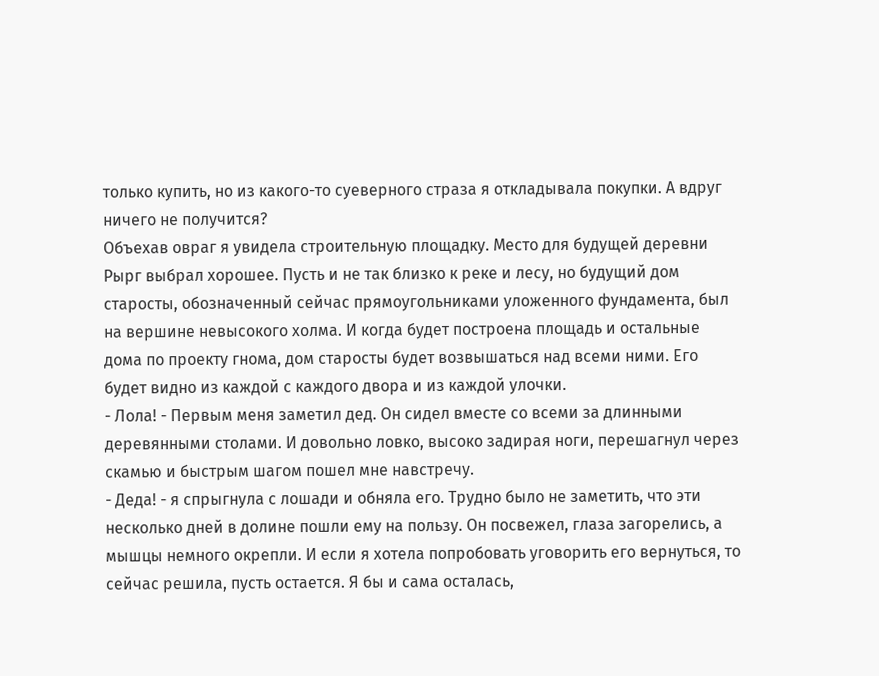только купить, но из какого-то суеверного страза я откладывала покупки. А вдруг ничего не получится?
Объехав овраг я увидела строительную площадку. Место для будущей деревни Рырг выбрал хорошее. Пусть и не так близко к реке и лесу, но будущий дом старосты, обозначенный сейчас прямоугольниками уложенного фундамента, был на вершине невысокого холма. И когда будет построена площадь и остальные дома по проекту гнома, дом старосты будет возвышаться над всеми ними. Его будет видно из каждой с каждого двора и из каждой улочки.
- Лола! - Первым меня заметил дед. Он сидел вместе со всеми за длинными деревянными столами. И довольно ловко, высоко задирая ноги, перешагнул через скамью и быстрым шагом пошел мне навстречу.
- Деда! - я спрыгнула с лошади и обняла его. Трудно было не заметить, что эти несколько дней в долине пошли ему на пользу. Он посвежел, глаза загорелись, а мышцы немного окрепли. И если я хотела попробовать уговорить его вернуться, то сейчас решила, пусть остается. Я бы и сама осталась,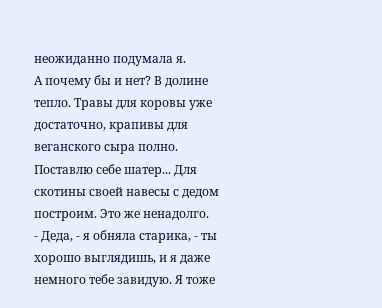неожиданно подумала я.
А почему бы и нет? В долине тепло. Травы для коровы уже достаточно, крапивы для веганского сыра полно. Поставлю себе шатер... Для скотины своей навесы с дедом построим. Это же ненадолго.
- Деда, - я обняла старика, - ты хорошо выглядишь, и я даже немного тебе завидую. Я тоже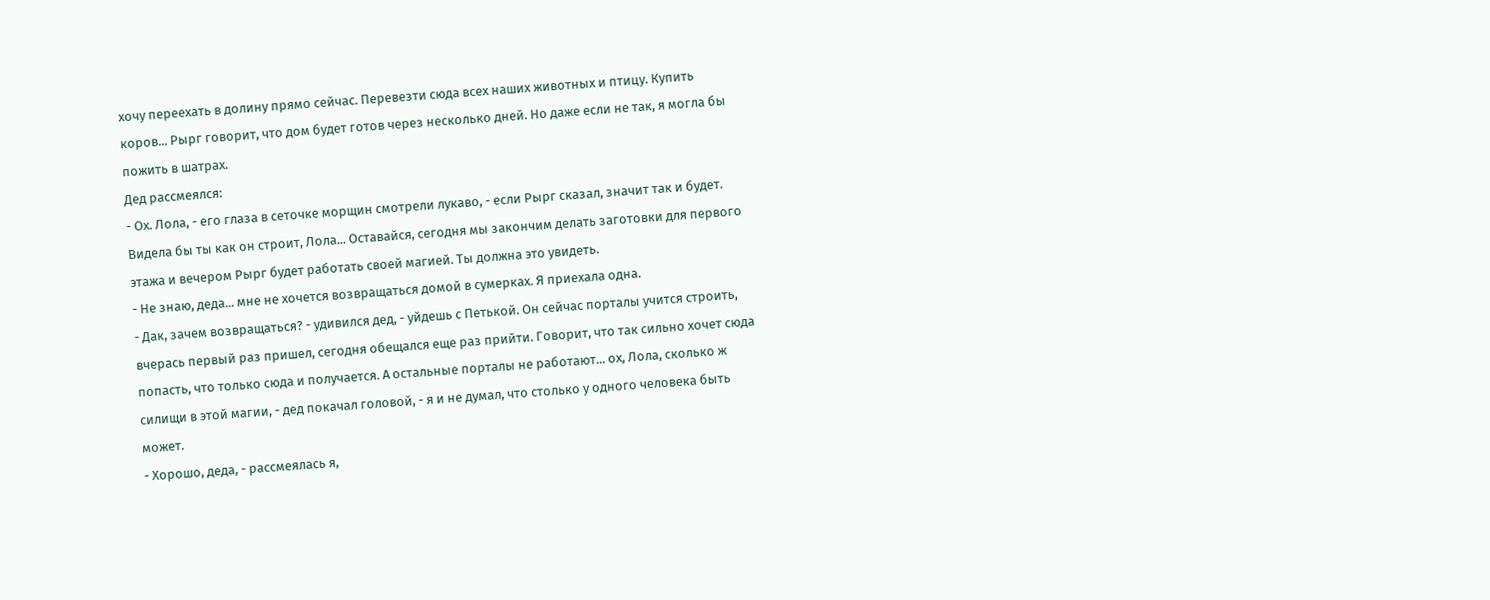хочу переехать в долину прямо сейчас. Перевезти сюда всех наших животных и птицу. Купить коров... Рырг говорит, что дом будет готов через несколько дней. Но даже если не так, я могла бы пожить в шатрах.
Дед рассмеялся:
- Ох. Лола, - его глаза в сеточке морщин смотрели лукаво, - если Рырг сказал, значит так и будет. Видела бы ты как он строит, Лола... Оставайся, сегодня мы закончим делать заготовки для первого этажа и вечером Рырг будет работать своей магией. Ты должна это увидеть.
- Не знаю, деда... мне не хочется возвращаться домой в сумерках. Я приехала одна.
- Дак, зачем возвращаться? - удивился дед, - уйдешь с Петькой. Он сейчас порталы учится строить, вчерась первый раз пришел, сегодня обещался еще раз прийти. Говорит, что так сильно хочет сюда попасть, что только сюда и получается. А остальные порталы не работают... ох, Лола, сколько ж силищи в этой магии, - дед покачал головой, - я и не думал, что столько у одного человека быть может.
- Хорошо, деда, - рассмеялась я,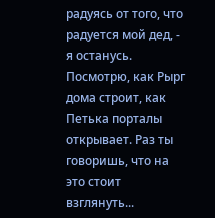радуясь от того, что радуется мой дед, - я останусь. Посмотрю, как Рырг дома строит, как Петька порталы открывает. Раз ты говоришь, что на это стоит взглянуть...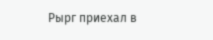Рырг приехал в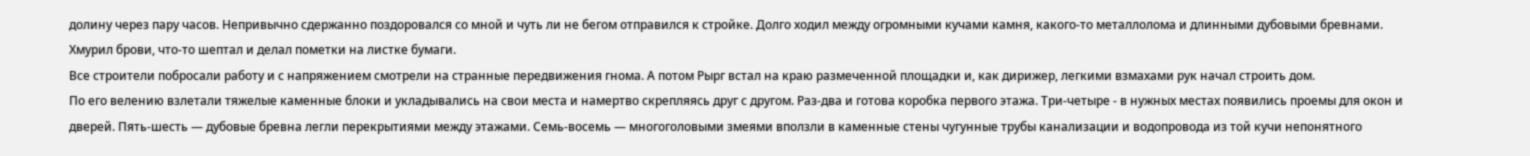долину через пару часов. Непривычно сдержанно поздоровался со мной и чуть ли не бегом отправился к стройке. Долго ходил между огромными кучами камня, какого-то металлолома и длинными дубовыми бревнами. Хмурил брови, что-то шептал и делал пометки на листке бумаги.
Все строители побросали работу и с напряжением смотрели на странные передвижения гнома. А потом Рырг встал на краю размеченной площадки и, как дирижер, легкими взмахами рук начал строить дом.
По его велению взлетали тяжелые каменные блоки и укладывались на свои места и намертво скрепляясь друг с другом. Раз-два и готова коробка первого этажа. Три-четыре - в нужных местах появились проемы для окон и дверей. Пять-шесть — дубовые бревна легли перекрытиями между этажами. Семь-восемь — многоголовыми змеями вползли в каменные стены чугунные трубы канализации и водопровода из той кучи непонятного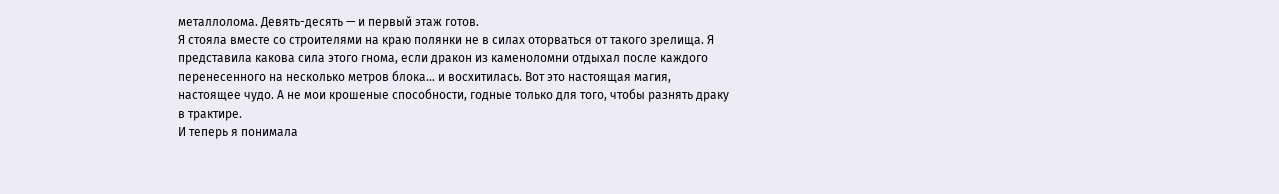металлолома. Девять-десять — и первый этаж готов.
Я стояла вместе со строителями на краю полянки не в силах оторваться от такого зрелища. Я представила какова сила этого гнома, если дракон из каменоломни отдыхал после каждого перенесенного на несколько метров блока... и восхитилась. Вот это настоящая магия, настоящее чудо. А не мои крошеные способности, годные только для того, чтобы разнять драку в трактире.
И теперь я понимала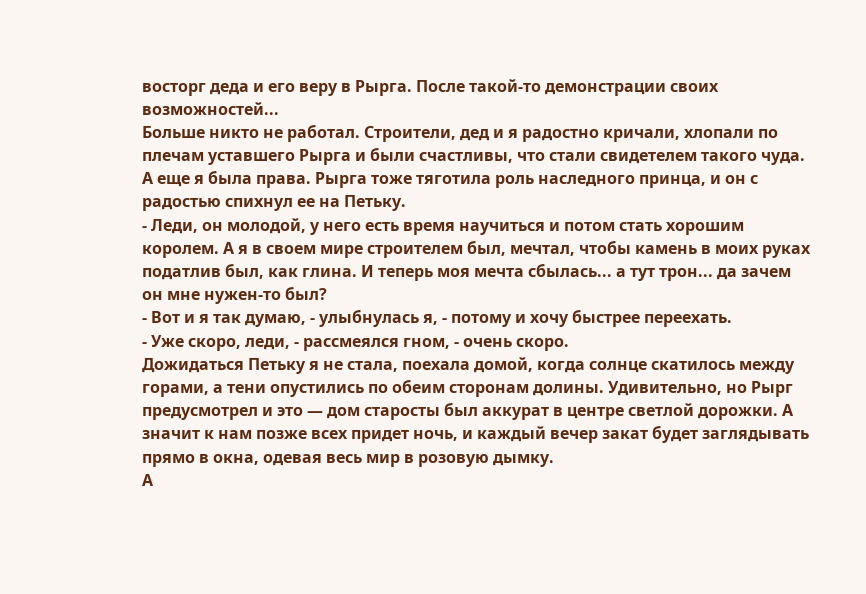восторг деда и его веру в Рырга. После такой-то демонстрации своих возможностей...
Больше никто не работал. Строители, дед и я радостно кричали, хлопали по плечам уставшего Рырга и были счастливы, что стали свидетелем такого чуда.
А еще я была права. Рырга тоже тяготила роль наследного принца, и он с радостью спихнул ее на Петьку.
- Леди, он молодой, у него есть время научиться и потом стать хорошим королем. А я в своем мире строителем был, мечтал, чтобы камень в моих руках податлив был, как глина. И теперь моя мечта сбылась... а тут трон... да зачем он мне нужен-то был?
- Вот и я так думаю, - улыбнулась я, - потому и хочу быстрее переехать.
- Уже скоро, леди, - рассмеялся гном, - очень скоро.
Дожидаться Петьку я не стала, поехала домой, когда солнце скатилось между горами, а тени опустились по обеим сторонам долины. Удивительно, но Рырг предусмотрел и это — дом старосты был аккурат в центре светлой дорожки. А значит к нам позже всех придет ночь, и каждый вечер закат будет заглядывать прямо в окна, одевая весь мир в розовую дымку.
А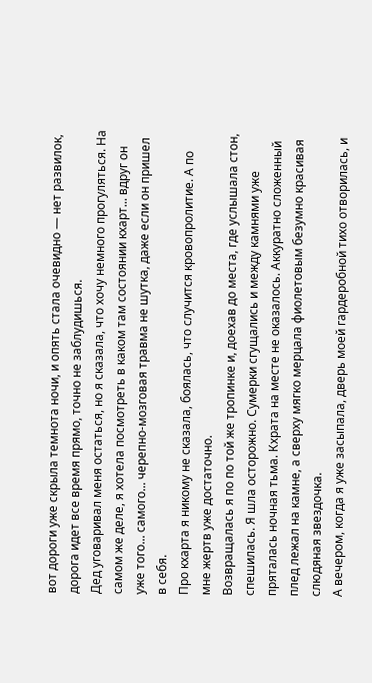вот дороги уже скрыла темнота ночи, и опять стала очевидно — нет развилок, дорога идет все время прямо, точно не заблудишься.
Дед уговаривал меня остаться, но я сказала, что хочу немного прогуляться. На самом же деле, я хотела посмотреть в каком там состоянии кхарт... вдруг он уже того... самого... черепно-мозговая травма не шутка, даже если он пришел в себя.
Про кхарта я никому не сказала, боялась, что случится кровопролитие. А по мне жертв уже достаточно.
Возвращалась я по по той же тропинке и, доехав до места, где услышала стон, спешилась. Я шла осторожно. Сумерки сгущались и между камнями уже пряталась ночная тьма. Кхрата на месте не оказалось. Аккуратно сложенный плед лежал на камне, а сверху мягко мерцала фиолетовым безумно красивая слюдяная звездочка.
А вечером, когда я уже засыпала, дверь моей гардеробной тихо отворилась, и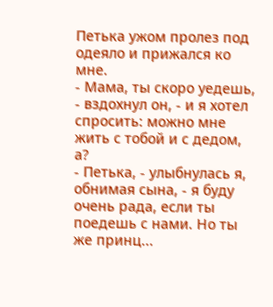Петька ужом пролез под одеяло и прижался ко мне.
- Мама, ты скоро уедешь, - вздохнул он, - и я хотел спросить: можно мне жить с тобой и с дедом, а?
- Петька, - улыбнулась я, обнимая сына, - я буду очень рада, если ты поедешь с нами. Но ты же принц...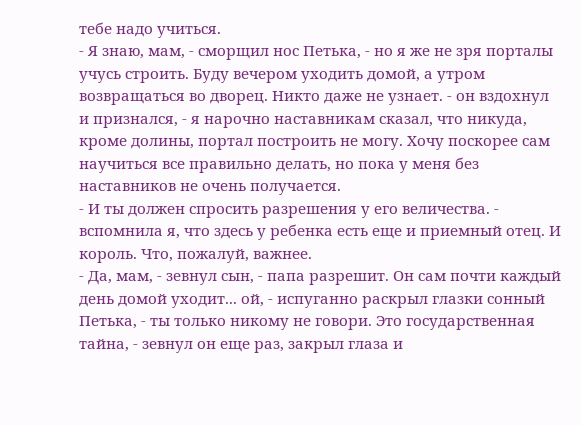тебе надо учиться.
- Я знаю, мам, - сморщил нос Петька, - но я же не зря порталы учусь строить. Буду вечером уходить домой, а утром возвращаться во дворец. Никто даже не узнает. - он вздохнул и признался, - я нарочно наставникам сказал, что никуда, кроме долины, портал построить не могу. Хочу поскорее сам научиться все правильно делать, но пока у меня без наставников не очень получается.
- И ты должен спросить разрешения у его величества. - вспомнила я, что здесь у ребенка есть еще и приемный отец. И король. Что, пожалуй, важнее.
- Да, мам, - зевнул сын, - папа разрешит. Он сам почти каждый день домой уходит... ой, - испуганно раскрыл глазки сонный Петька, - ты только никому не говори. Это государственная тайна, - зевнул он еще раз, закрыл глаза и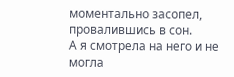моментально засопел, провалившись в сон.
А я смотрела на него и не могла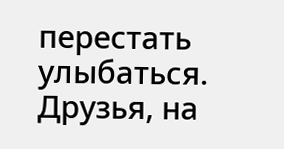перестать улыбаться.
Друзья, на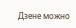Дзене можно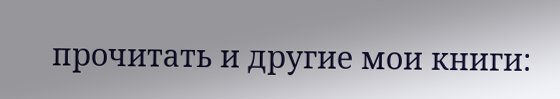прочитать и другие мои книги: